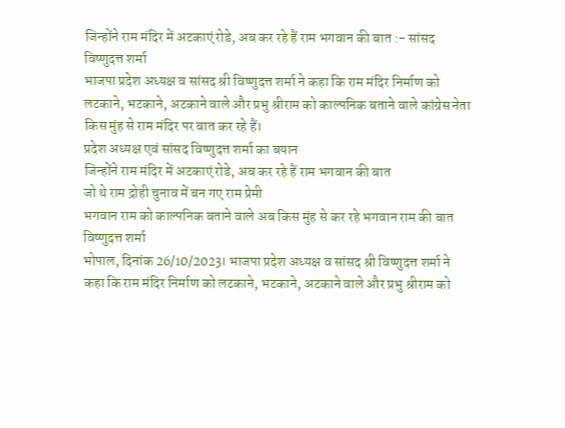जिन्होंने राम मंदिर में अटकाएं रोडे, अब कर रहे हैं राम भगवान की बात :- सांसद विष्णुदत्त शर्मा
भाजपा प्रदेश अध्यक्ष व सांसद श्री विष्णुदत्त शर्मा ने कहा कि राम मंदिर निर्माण को लटकाने, भटकाने, अटकाने वाले और प्रभु श्रीराम को काल्पनिक बताने वाले कांग्रेस नेता किस मुंह से राम मंदिर पर बात कर रहे हैं।
प्रदेश अध्यक्ष एवं सांसद विष्णुदत्त शर्मा का बयान
जिन्होंने राम मंदिर में अटकाएं रोडे, अब कर रहे हैं राम भगवान की बात
जो थे राम द्रोही चुनाव में बन गए राम प्रेमी
भगवान राम को काल्पनिक बताने वाले अब किस मुंह से कर रहे भगवान राम की बात
विष्णुदत्त शर्मा
भोपाल, दिनांक 26/10/2023। भाजपा प्रदेश अध्यक्ष व सांसद श्री विष्णुदत्त शर्मा ने कहा कि राम मंदिर निर्माण को लटकाने, भटकाने, अटकाने वाले और प्रभु श्रीराम को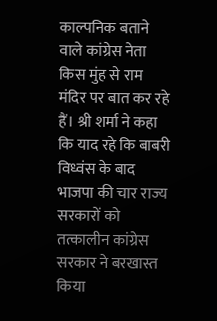काल्पनिक बताने वाले कांग्रेस नेता किस मुंह से राम मंदिर पर बात कर रहे हैं। श्री शर्मा ने कहा कि याद रहे कि बाबरी विध्वंस के बाद भाजपा की चार राज्य सरकारों को तत्कालीन कांग्रेस सरकार ने बरखास्त किया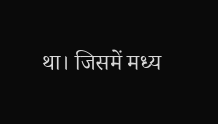था। जिसमें मध्य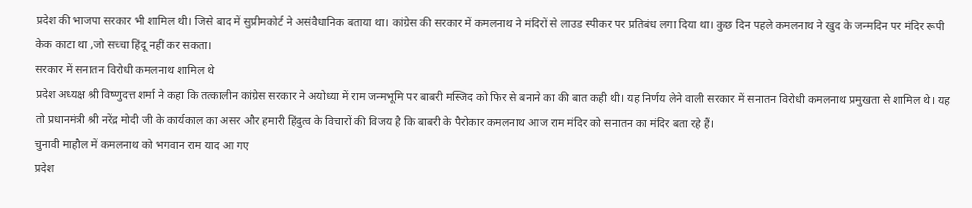प्रदेश की भाजपा सरकार भी शामिल थी। जिसे बाद में सुप्रीमकोर्ट ने असंवैधानिक बताया था। कांग्रेस की सरकार में कमलनाथ ने मंदिरों से लाउड स्पीकर पर प्रतिबंध लगा दिया था। कुछ दिन पहले कमलनाथ ने खुद के जन्मदिन पर मंदिर रूपी केक काटा था ,जो सच्चा हिंदू नहीं कर सकता।
सरकार में सनातन विरोधी कमलनाथ शामिल थे
प्रदेश अध्यक्ष श्री विष्णुदत्त शर्मा ने कहा कि तत्कालीन कांग्रेस सरकार ने अयोध्या में राम जन्मभूमि पर बाबरी मस्जिद को फिर से बनाने का की बात कही थी। यह निर्णय लेने वाली सरकार में सनातन विरोधी कमलनाथ प्रमुखता से शामिल थे। यह तो प्रधानमंत्री श्री नरेंद्र मोदी जी के कार्यकाल का असर और हमारी हिंदुत्व के विचारों की विजय है कि बाबरी के पैरोकार कमलनाथ आज राम मंदिर को सनातन का मंदिर बता रहे हैं।
चुनावी माहौल में कमलनाथ को भगवान राम याद आ गए
प्रदेश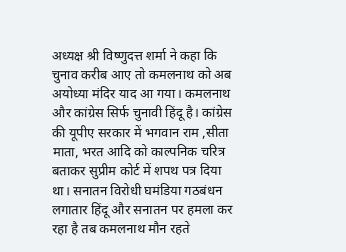अध्यक्ष श्री विष्णुदत्त शर्मा ने कहा कि चुनाव करीब आए तो कमलनाथ को अब अयोध्या मंदिर याद आ गया। कमलनाथ और कांग्रेस सिर्फ चुनावी हिंदू है। कांग्रेस की यूपीए सरकार में भगवान राम ,सीता माता, भरत आदि को काल्पनिक चरित्र बताकर सुप्रीम कोर्ट में शपथ पत्र दिया था। सनातन विरोधी घमंडिया गठबंधन लगातार हिंदू और सनातन पर हमला कर रहा है तब कमलनाथ मौन रहते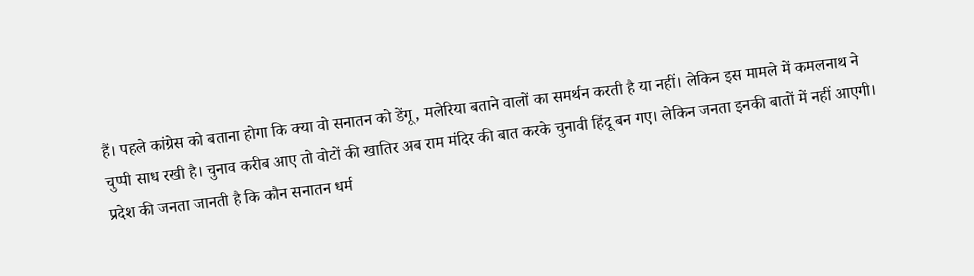हैं। पहले कांग्रेस को बताना होगा कि क्या वो सनातन को डेंगू, मलेरिया बताने वालों का समर्थन करती है या नहीं। लेकिन इस मामले में कमलनाथ ने चुप्पी साध रखी है। चुनाव करीब आए तो वोटों की खातिर अब राम मंदिर की बात करके चुनावी हिंदू बन गए। लेकिन जनता इनकी बातों में नहीं आएगी। प्रदेश की जनता जानती है कि कौन सनातन धर्म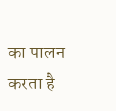का पालन करता है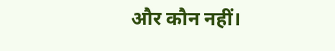और कौन नहीं।